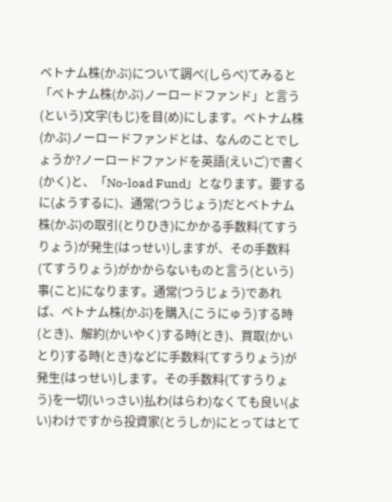ベトナム株(かぶ)について調べ(しらべ)てみると「ベトナム株(かぶ)ノーロードファンド」と言う(という)文字(もじ)を目(め)にします。ベトナム株(かぶ)ノーロードファンドとは、なんのことでしょうか?ノーロードファンドを英語(えいご)で書く(かく)と、「No-load Fund」となります。要するに(ようするに)、通常(つうじょう)だとベトナム株(かぶ)の取引(とりひき)にかかる手数料(てすうりょう)が発生(はっせい)しますが、その手数料(てすうりょう)がかからないものと言う(という)事(こと)になります。通常(つうじょう)であれば、ベトナム株(かぶ)を購入(こうにゅう)する時(とき)、解約(かいやく)する時(とき)、買取(かいとり)する時(とき)などに手数料(てすうりょう)が発生(はっせい)します。その手数料(てすうりょう)を一切(いっさい)払わ(はらわ)なくても良い(よい)わけですから投資家(とうしか)にとってはとて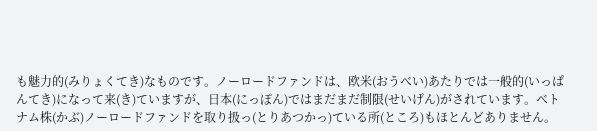も魅力的(みりょくてき)なものです。ノーロードファンドは、欧米(おうべい)あたりでは一般的(いっぱんてき)になって来(き)ていますが、日本(にっぽん)ではまだまだ制限(せいげん)がされています。ベトナム株(かぶ)ノーロードファンドを取り扱っ(とりあつかっ)ている所(ところ)もほとんどありません。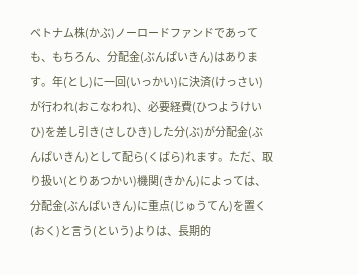ベトナム株(かぶ)ノーロードファンドであっても、もちろん、分配金(ぶんぱいきん)はあります。年(とし)に一回(いっかい)に決済(けっさい)が行われ(おこなわれ)、必要経費(ひつようけいひ)を差し引き(さしひき)した分(ぶ)が分配金(ぶんぱいきん)として配ら(くばら)れます。ただ、取り扱い(とりあつかい)機関(きかん)によっては、分配金(ぶんぱいきん)に重点(じゅうてん)を置く(おく)と言う(という)よりは、長期的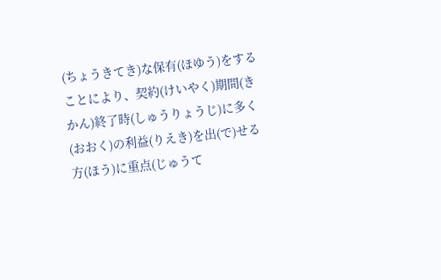(ちょうきてき)な保有(ほゆう)をすることにより、契約(けいやく)期間(きかん)終了時(しゅうりょうじ)に多く(おおく)の利益(りえき)を出(で)せる方(ほう)に重点(じゅうて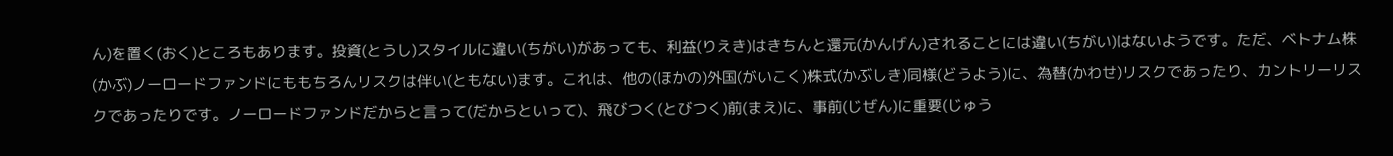ん)を置く(おく)ところもあります。投資(とうし)スタイルに違い(ちがい)があっても、利益(りえき)はきちんと還元(かんげん)されることには違い(ちがい)はないようです。ただ、ベトナム株(かぶ)ノーロードファンドにももちろんリスクは伴い(ともない)ます。これは、他の(ほかの)外国(がいこく)株式(かぶしき)同様(どうよう)に、為替(かわせ)リスクであったり、カントリーリスクであったりです。ノーロードファンドだからと言って(だからといって)、飛びつく(とびつく)前(まえ)に、事前(じぜん)に重要(じゅう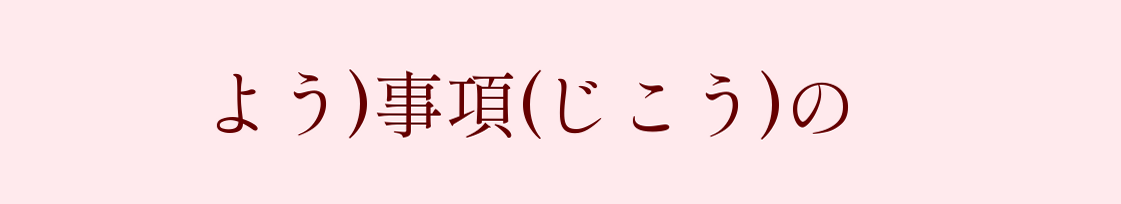よう)事項(じこう)の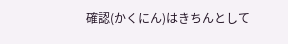確認(かくにん)はきちんとして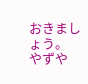おきましょう。
やずや